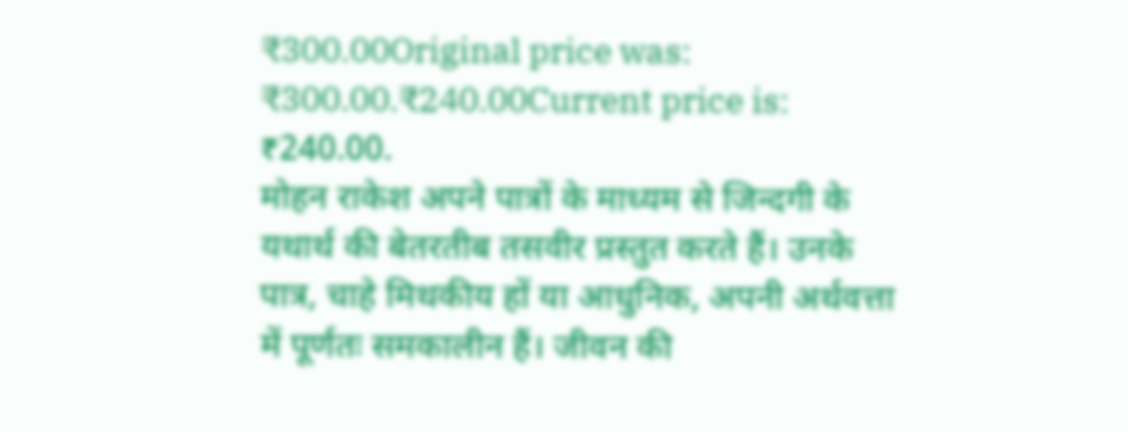₹300.00Original price was: ₹300.00.₹240.00Current price is: ₹240.00.
मोहन राकेश अपने पात्रों के माध्यम से जिन्दगी के यथार्थ की बेतरतीब तसवीर प्रस्तुत करते हैं। उनके पात्र, चाहे मिथकीय हों या आधुनिक, अपनी अर्थवत्ता में पूर्णतः समकालीन हैं। जीवन की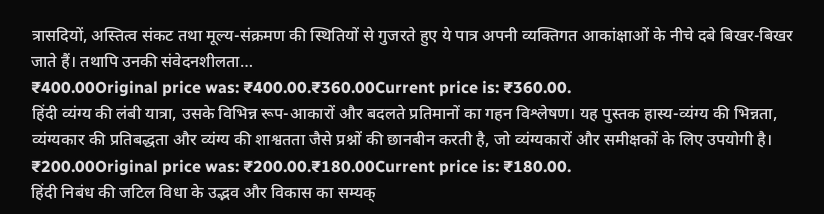त्रासदियों, अस्तित्व संकट तथा मूल्य-संक्रमण की स्थितियों से गुजरते हुए ये पात्र अपनी व्यक्तिगत आकांक्षाओं के नीचे दबे बिखर-बिखर जाते हैं। तथापि उनकी संवेदनशीलता…
₹400.00Original price was: ₹400.00.₹360.00Current price is: ₹360.00.
हिंदी व्यंग्य की लंबी यात्रा, उसके विभिन्न रूप-आकारों और बदलते प्रतिमानों का गहन विश्लेषण। यह पुस्तक हास्य-व्यंग्य की भिन्नता, व्यंग्यकार की प्रतिबद्धता और व्यंग्य की शाश्वतता जैसे प्रश्नों की छानबीन करती है, जो व्यंग्यकारों और समीक्षकों के लिए उपयोगी है।
₹200.00Original price was: ₹200.00.₹180.00Current price is: ₹180.00.
हिंदी निबंध की जटिल विधा के उद्भव और विकास का सम्यक्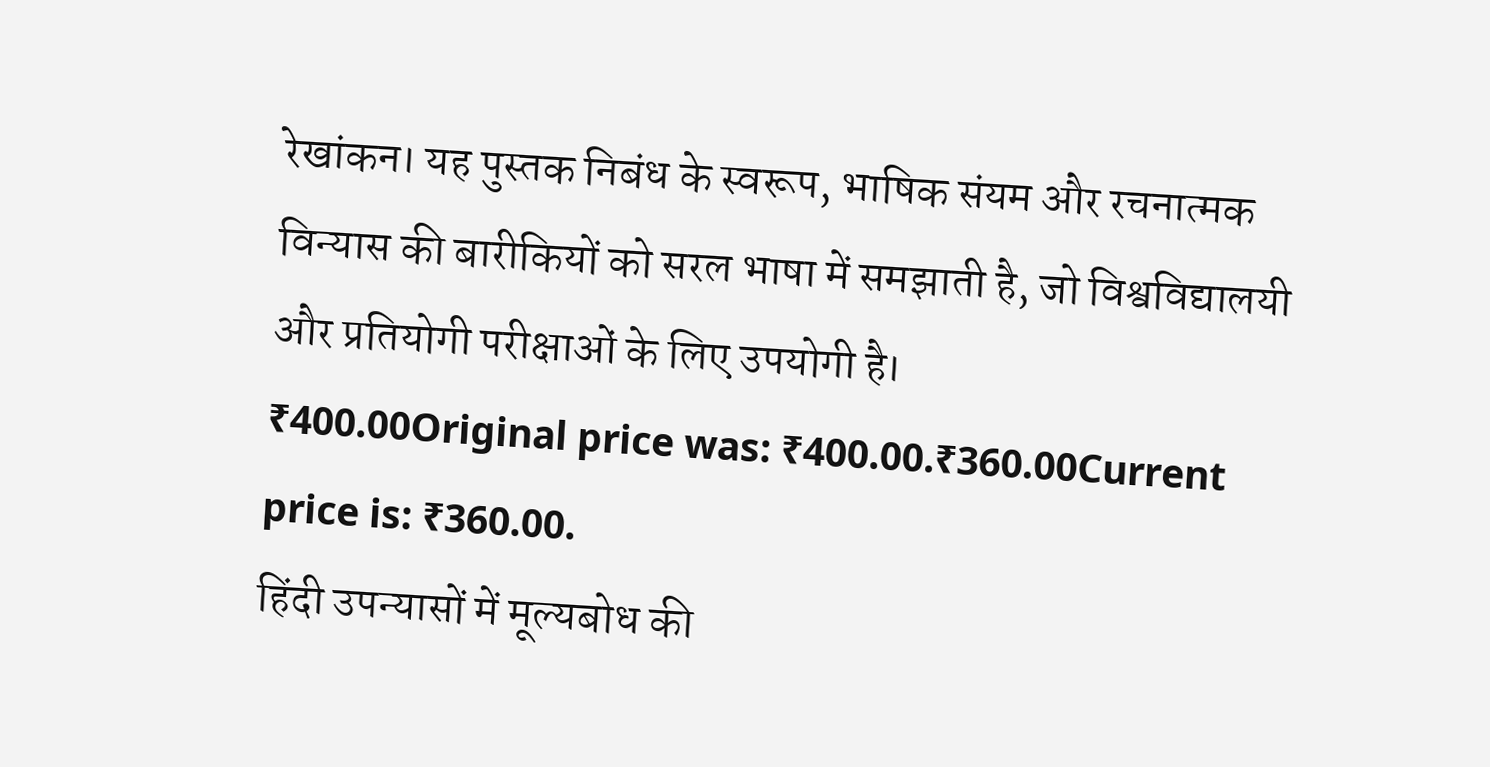रेखांकन। यह पुस्तक निबंध के स्वरूप, भाषिक संयम और रचनात्मक विन्यास की बारीकियों को सरल भाषा में समझाती है, जो विश्वविद्यालयी और प्रतियोगी परीक्षाओं के लिए उपयोगी है।
₹400.00Original price was: ₹400.00.₹360.00Current price is: ₹360.00.
हिंदी उपन्यासों में मूल्यबोध की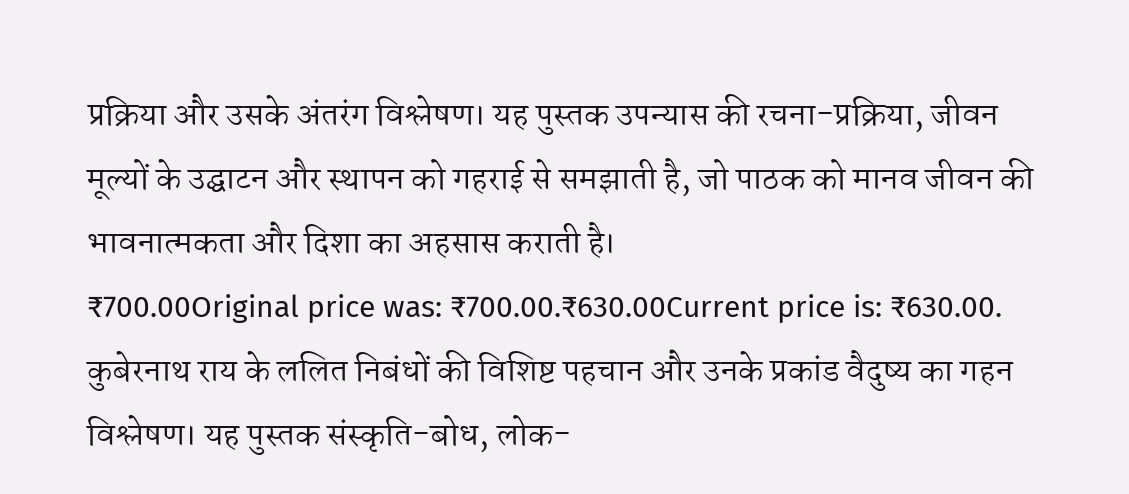प्रक्रिया और उसके अंतरंग विश्लेषण। यह पुस्तक उपन्यास की रचना-प्रक्रिया, जीवन मूल्यों के उद्घाटन और स्थापन को गहराई से समझाती है, जो पाठक को मानव जीवन की भावनात्मकता और दिशा का अहसास कराती है।
₹700.00Original price was: ₹700.00.₹630.00Current price is: ₹630.00.
कुबेरनाथ राय के ललित निबंधों की विशिष्ट पहचान और उनके प्रकांड वैदुष्य का गहन विश्लेषण। यह पुस्तक संस्कृति-बोध, लोक-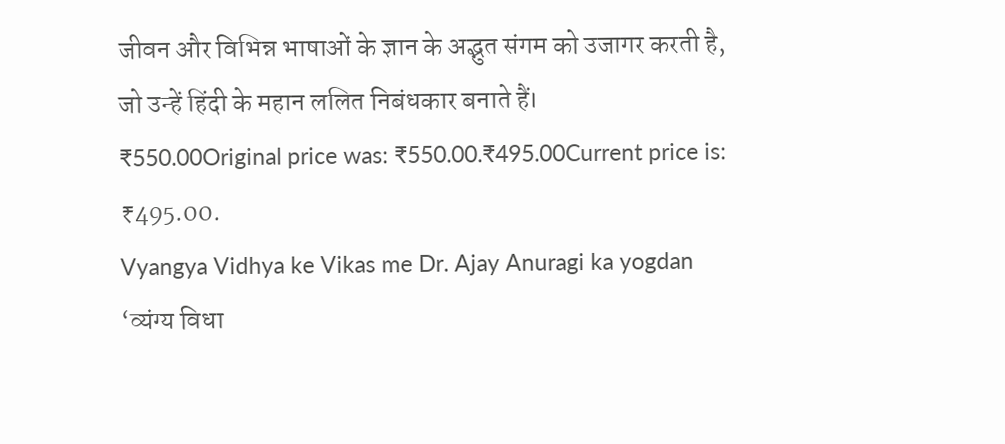जीवन और विभिन्न भाषाओं के ज्ञान के अद्भुत संगम को उजागर करती है, जो उन्हें हिंदी के महान ललित निबंधकार बनाते हैं।
₹550.00Original price was: ₹550.00.₹495.00Current price is: ₹495.00.
Vyangya Vidhya ke Vikas me Dr. Ajay Anuragi ka yogdan ‘व्यंग्य विधा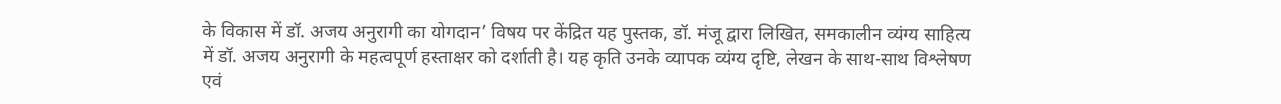के विकास में डॉ. अजय अनुरागी का योगदान’ विषय पर केंद्रित यह पुस्तक, डॉ. मंजू द्वारा लिखित, समकालीन व्यंग्य साहित्य में डॉ. अजय अनुरागी के महत्वपूर्ण हस्ताक्षर को दर्शाती है। यह कृति उनके व्यापक व्यंग्य दृष्टि, लेखन के साथ-साथ विश्लेषण एवं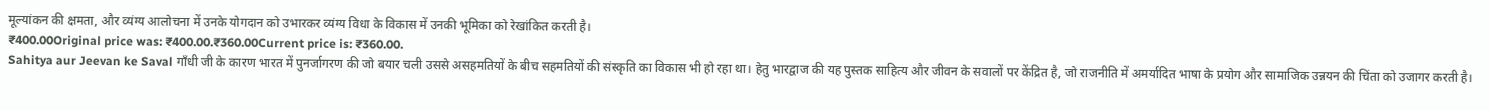मूल्यांकन की क्षमता, और व्यंग्य आलोचना में उनके योगदान को उभारकर व्यंग्य विधा के विकास में उनकी भूमिका को रेखांकित करती है।
₹400.00Original price was: ₹400.00.₹360.00Current price is: ₹360.00.
Sahitya aur Jeevan ke Saval गाँधी जी के कारण भारत में पुनर्जागरण की जो बयार चली उससे असहमतियों के बीच सहमतियों की संस्कृति का विकास भी हो रहा था। हेतु भारद्वाज की यह पुस्तक साहित्य और जीवन के सवालों पर केंद्रित है, जो राजनीति में अमर्यादित भाषा के प्रयोग और सामाजिक उन्नयन की चिंता को उजागर करती है।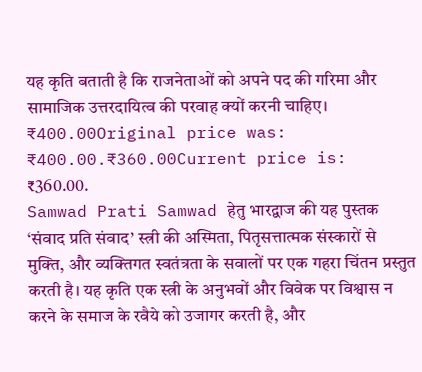यह कृति बताती है कि राजनेताओं को अपने पद की गरिमा और सामाजिक उत्तरदायित्व की परवाह क्यों करनी चाहिए।
₹400.00Original price was: ₹400.00.₹360.00Current price is: ₹360.00.
Samwad Prati Samwad हेतु भारद्वाज की यह पुस्तक ‘संवाद प्रति संवाद’ स्त्री की अस्मिता, पितृसत्तात्मक संस्कारों से मुक्ति, और व्यक्तिगत स्वतंत्रता के सवालों पर एक गहरा चिंतन प्रस्तुत करती है। यह कृति एक स्त्री के अनुभवों और विवेक पर विश्वास न करने के समाज के रवैये को उजागर करती है, और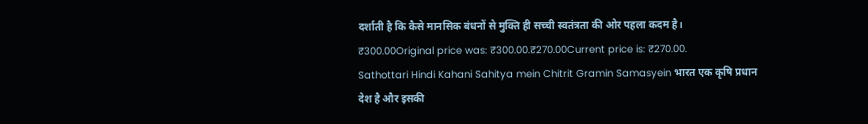दर्शाती है कि कैसे मानसिक बंधनों से मुक्ति ही सच्ची स्वतंत्रता की ओर पहला कदम है।
₹300.00Original price was: ₹300.00.₹270.00Current price is: ₹270.00.
Sathottari Hindi Kahani Sahitya mein Chitrit Gramin Samasyein भारत एक कृषि प्रधान देश है और इसकी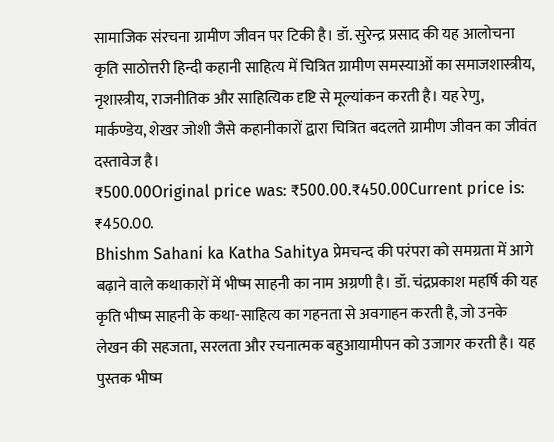सामाजिक संरचना ग्रामीण जीवन पर टिकी है। डॉ. सुरेन्द्र प्रसाद की यह आलोचना कृति साठोत्तरी हिन्दी कहानी साहित्य में चित्रित ग्रामीण समस्याओं का समाजशास्त्रीय, नृशास्त्रीय, राजनीतिक और साहित्यिक दृष्टि से मूल्यांकन करती है। यह रेणु, मार्कण्डेय, शेखर जोशी जैसे कहानीकारों द्वारा चित्रित बदलते ग्रामीण जीवन का जीवंत दस्तावेज है।
₹500.00Original price was: ₹500.00.₹450.00Current price is: ₹450.00.
Bhishm Sahani ka Katha Sahitya प्रेमचन्द की परंपरा को समग्रता में आगे बढ़ाने वाले कथाकारों में भीष्म साहनी का नाम अग्रणी है। डॉ. चंद्रप्रकाश महर्षि की यह कृति भीष्म साहनी के कथा-साहित्य का गहनता से अवगाहन करती है, जो उनके लेखन की सहजता, सरलता और रचनात्मक बहुआयामीपन को उजागर करती है। यह पुस्तक भीष्म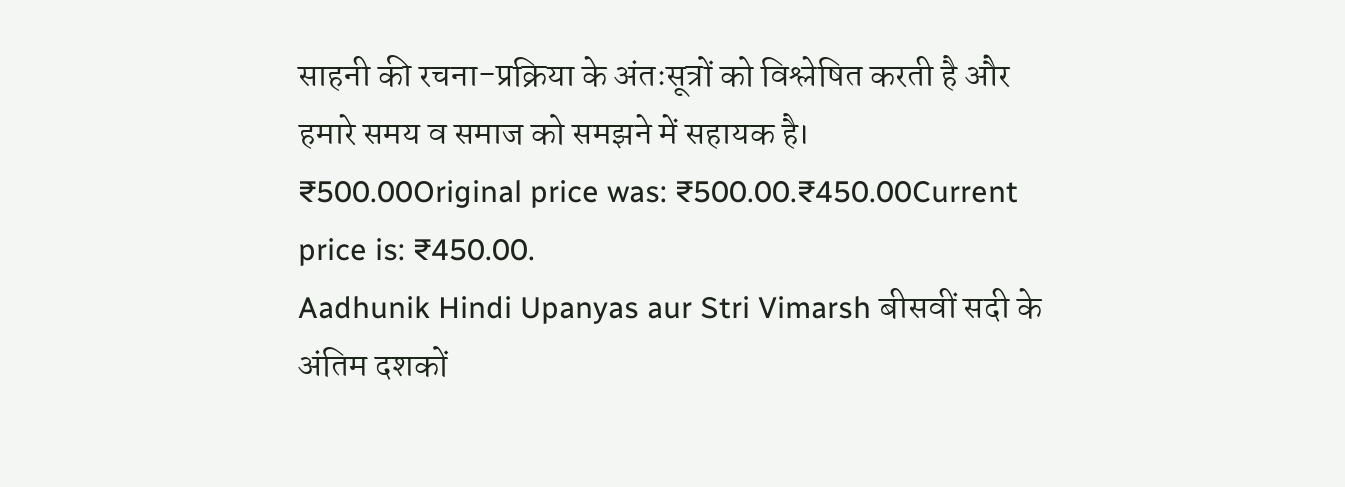साहनी की रचना-प्रक्रिया के अंतःसूत्रों को विश्लेषित करती है और हमारे समय व समाज को समझने में सहायक है।
₹500.00Original price was: ₹500.00.₹450.00Current price is: ₹450.00.
Aadhunik Hindi Upanyas aur Stri Vimarsh बीसवीं सदी के अंतिम दशकों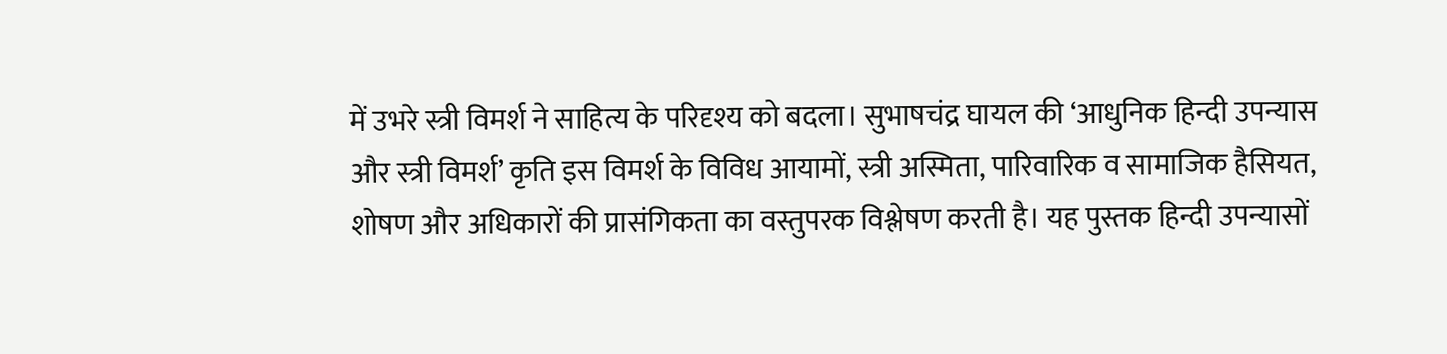में उभरे स्त्री विमर्श ने साहित्य के परिदृश्य को बदला। सुभाषचंद्र घायल की ‘आधुनिक हिन्दी उपन्यास और स्त्री विमर्श’ कृति इस विमर्श के विविध आयामों, स्त्री अस्मिता, पारिवारिक व सामाजिक हैसियत, शोषण और अधिकारों की प्रासंगिकता का वस्तुपरक विश्लेषण करती है। यह पुस्तक हिन्दी उपन्यासों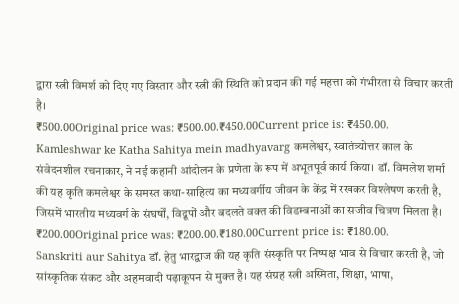द्वारा स्त्री विमर्श को दिए गए विस्तार और स्त्री की स्थिति को प्रदान की गई महत्ता को गंभीरता से विचार करती है।
₹500.00Original price was: ₹500.00.₹450.00Current price is: ₹450.00.
Kamleshwar ke Katha Sahitya mein madhyavarg कमलेश्वर, स्वातंत्र्योत्तर काल के संवेदनशील रचनाकार, ने नई कहानी आंदोलन के प्रणेता के रूप में अभूतपूर्व कार्य किया। डॉ. विमलेश शर्मा की यह कृति कमलेश्वर के समस्त कथा-साहित्य का मध्यवर्गीय जीवन के केंद्र में रखकर विश्लेषण करती है, जिसमें भारतीय मध्यवर्ग के संघर्षों, विद्रूपों और बदलते वक्त की विडम्बनाओं का सजीव चित्रण मिलता है।
₹200.00Original price was: ₹200.00.₹180.00Current price is: ₹180.00.
Sanskriti aur Sahitya डॉ. हेतु भारद्वाज की यह कृति संस्कृति पर निष्पक्ष भाव से विचार करती है, जो सांस्कृतिक संकट और अहमवादी पढ़ाकूपन से मुक्त है। यह संग्रह स्त्री अस्मिता, शिक्षा, भाषा,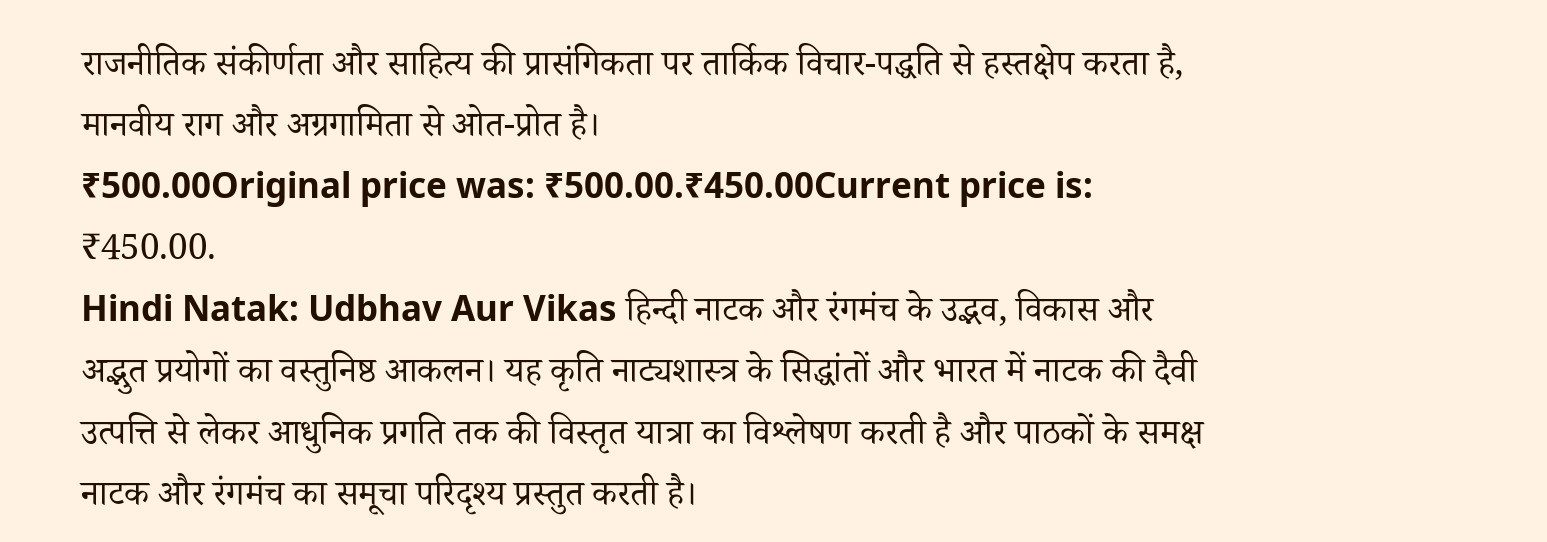राजनीतिक संकीर्णता और साहित्य की प्रासंगिकता पर तार्किक विचार-पद्धति से हस्तक्षेप करता है, मानवीय राग और अग्रगामिता से ओत-प्रोत है।
₹500.00Original price was: ₹500.00.₹450.00Current price is: ₹450.00.
Hindi Natak: Udbhav Aur Vikas हिन्दी नाटक और रंगमंच के उद्भव, विकास और अद्भुत प्रयोगों का वस्तुनिष्ठ आकलन। यह कृति नाट्यशास्त्र के सिद्धांतों और भारत में नाटक की दैवी उत्पत्ति से लेकर आधुनिक प्रगति तक की विस्तृत यात्रा का विश्लेषण करती है और पाठकों के समक्ष नाटक और रंगमंच का समूचा परिदृश्य प्रस्तुत करती है।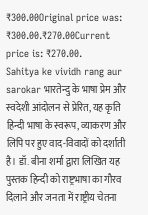₹300.00Original price was: ₹300.00.₹270.00Current price is: ₹270.00.
Sahitya ke vividh rang aur sarokar भारतेन्दु के भाषा प्रेम और स्वदेशी आंदोलन से प्रेरित, यह कृति हिन्दी भाषा के स्वरूप, व्याकरण और लिपि पर हुए वाद-विवादों को दर्शाती है। डॉ. बीना शर्मा द्वारा लिखित यह पुस्तक हिन्दी को राष्ट्रभाषा का गौरव दिलाने और जनता में राष्ट्रीय चेतना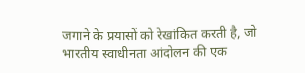जगाने के प्रयासों को रेखांकित करती है, जो भारतीय स्वाधीनता आंदोलन की एक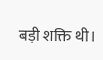बड़ी शक्ति थी।